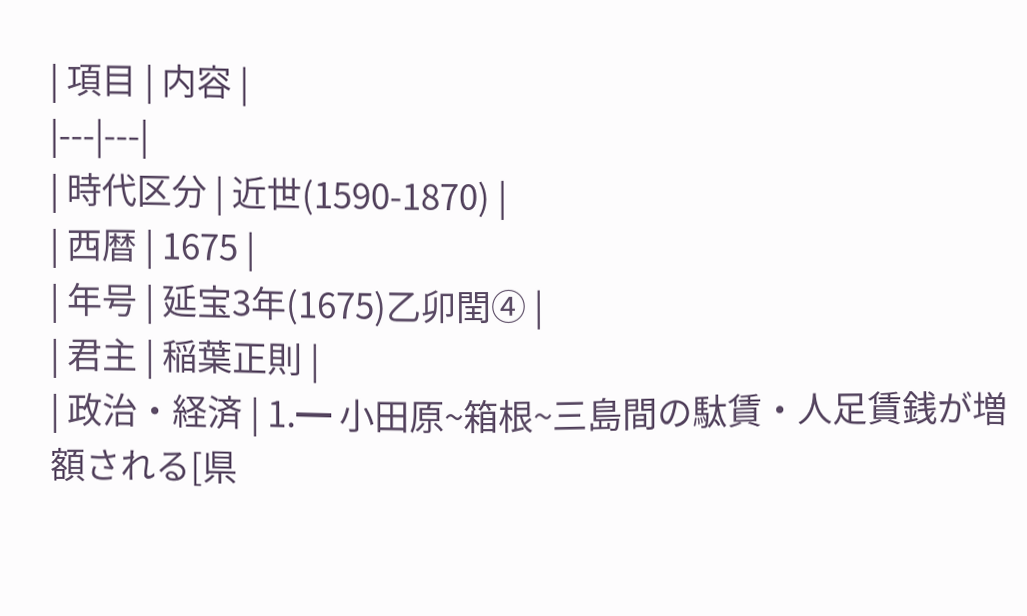| 項目 | 内容 |
|---|---|
| 時代区分 | 近世(1590-1870) |
| 西暦 | 1675 |
| 年号 | 延宝3年(1675)乙卯閏④ |
| 君主 | 稲葉正則 |
| 政治・経済 | 1.━ 小田原~箱根~三島間の駄賃・人足賃銭が増額される[県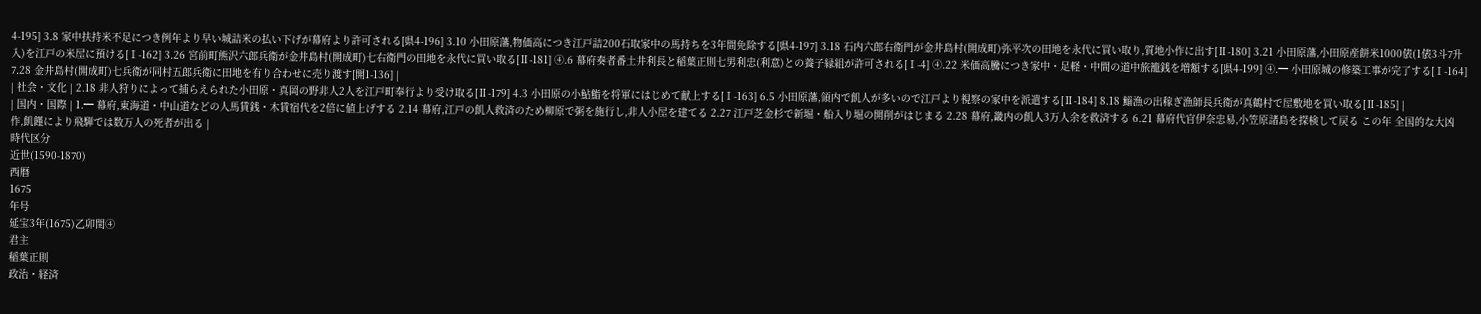4-195] 3.8 家中扶持米不足につき例年より早い城詰米の払い下げが幕府より許可される[県4-196] 3.10 小田原藩,物価高につき江戸詰200石取家中の馬持ちを3年間免除する[県4-197] 3.18 石内六郎右衛門が金井島村(開成町)弥平次の田地を永代に買い取り,質地小作に出す[Ⅱ-180] 3.21 小田原藩,小田原産餅米1000俵(1俵3斗7升入)を江戸の米屋に預ける[Ⅰ-162] 3.26 宮前町熊沢六郎兵衛が金井島村(開成町)七右衛門の田地を永代に買い取る[Ⅱ-181] ④.6 幕府奏者番土井利長と稲葉正則七男利忠(利意)との養子縁組が許可される[Ⅰ-4] ④.22 米価高騰につき家中・足軽・中間の道中旅籠銭を増額する[県4-199] ④.━ 小田原城の修築工事が完了する[Ⅰ-164] 7.28 金井島村(開成町)七兵衛が同村五郎兵衛に田地を有り合わせに売り渡す[開1-136] |
| 社会・文化 | 2.18 非人狩りによって捕らえられた小田原・真岡の野非人2人を江戸町奉行より受け取る[Ⅱ-179] 4.3 小田原の小鮎鮨を将軍にはじめて献上する[Ⅰ-163] 6.5 小田原藩,領内で飢人が多いので江戸より視察の家中を派遣する[Ⅱ-184] 8.18 鯔漁の出稼ぎ漁師長兵衛が真鶴村で屋敷地を買い取る[Ⅱ-185] |
| 国内・国際 | 1.━ 幕府,東海道・中山道などの人馬賃銭・木賃宿代を2倍に値上げする 2.14 幕府,江戸の飢人救済のため柳原で粥を施行し,非人小屋を建てる 2.27 江戸芝金杉で新堀・船入り堀の開削がはじまる 2.28 幕府,畿内の飢人3万人余を救済する 6.21 幕府代官伊奈忠易,小笠原諸島を探検して戻る この年 全国的な大凶作,飢饉により飛騨では数万人の死者が出る |
時代区分
近世(1590-1870)
西暦
1675
年号
延宝3年(1675)乙卯閏④
君主
稲葉正則
政治・経済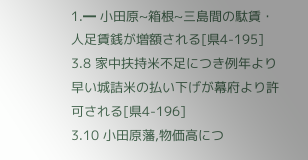1.━ 小田原~箱根~三島間の駄賃・人足賃銭が増額される[県4-195]
3.8 家中扶持米不足につき例年より早い城詰米の払い下げが幕府より許可される[県4-196]
3.10 小田原藩,物価高につ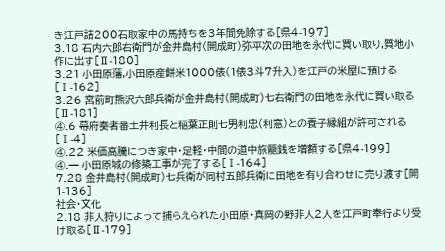き江戸詰200石取家中の馬持ちを3年間免除する[県4-197]
3.18 石内六郎右衛門が金井島村(開成町)弥平次の田地を永代に買い取り,質地小作に出す[Ⅱ-180]
3.21 小田原藩,小田原産餅米1000俵(1俵3斗7升入)を江戸の米屋に預ける[Ⅰ-162]
3.26 宮前町熊沢六郎兵衛が金井島村(開成町)七右衛門の田地を永代に買い取る[Ⅱ-181]
④.6 幕府奏者番土井利長と稲葉正則七男利忠(利意)との養子縁組が許可される[Ⅰ-4]
④.22 米価高騰につき家中・足軽・中間の道中旅籠銭を増額する[県4-199]
④.━ 小田原城の修築工事が完了する[Ⅰ-164]
7.28 金井島村(開成町)七兵衛が同村五郎兵衛に田地を有り合わせに売り渡す[開1-136]
社会・文化
2.18 非人狩りによって捕らえられた小田原・真岡の野非人2人を江戸町奉行より受け取る[Ⅱ-179]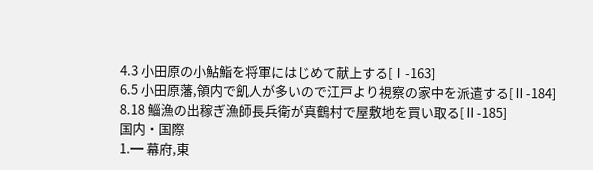4.3 小田原の小鮎鮨を将軍にはじめて献上する[Ⅰ-163]
6.5 小田原藩,領内で飢人が多いので江戸より視察の家中を派遣する[Ⅱ-184]
8.18 鯔漁の出稼ぎ漁師長兵衛が真鶴村で屋敷地を買い取る[Ⅱ-185]
国内・国際
1.━ 幕府,東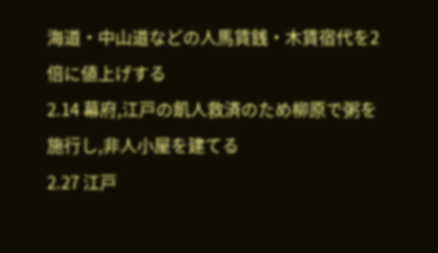海道・中山道などの人馬賃銭・木賃宿代を2倍に値上げする
2.14 幕府,江戸の飢人救済のため柳原で粥を施行し,非人小屋を建てる
2.27 江戸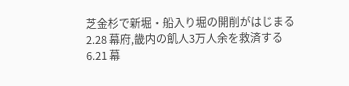芝金杉で新堀・船入り堀の開削がはじまる
2.28 幕府,畿内の飢人3万人余を救済する
6.21 幕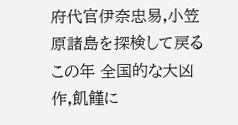府代官伊奈忠易,小笠原諸島を探検して戻る
この年 全国的な大凶作,飢饉に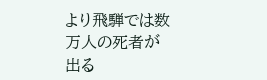より飛騨では数万人の死者が出る